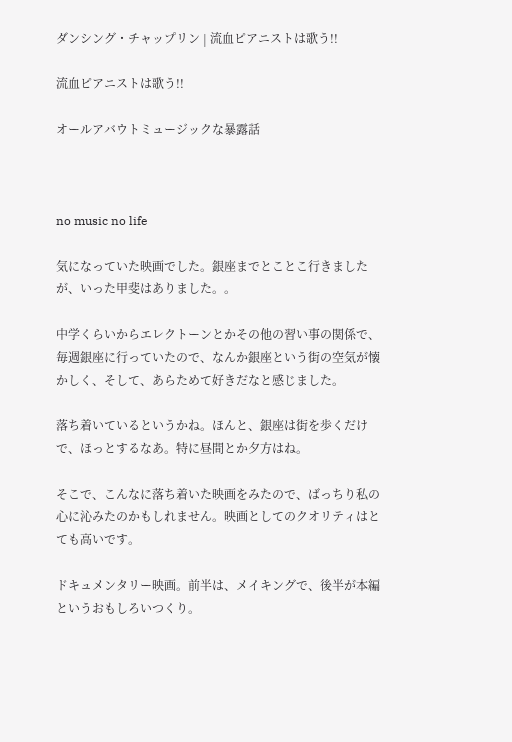ダンシング・チャップリン | 流血ピアニストは歌う!!

流血ピアニストは歌う!!

オールアバウトミュージックな暴露話



no music no life

気になっていた映画でした。銀座までとことこ行きましたが、いった甲斐はありました。。

中学くらいからエレクトーンとかその他の習い事の関係で、毎週銀座に行っていたので、なんか銀座という街の空気が懐かしく、そして、あらためて好きだなと感じました。

落ち着いているというかね。ほんと、銀座は街を歩くだけで、ほっとするなあ。特に昼間とか夕方はね。

そこで、こんなに落ち着いた映画をみたので、ばっちり私の心に沁みたのかもしれません。映画としてのクオリティはとても高いです。

ドキュメンタリー映画。前半は、メイキングで、後半が本編というおもしろいつくり。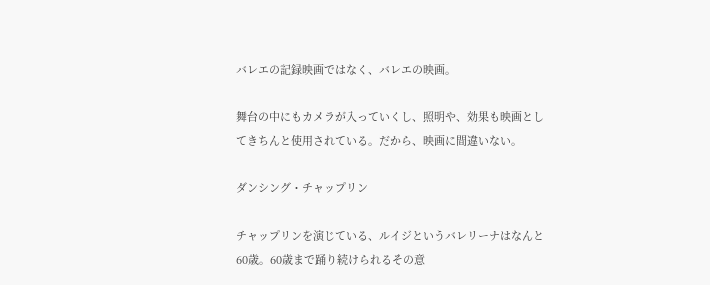バレエの記録映画ではなく、バレエの映画。

舞台の中にもカメラが入っていくし、照明や、効果も映画としてきちんと使用されている。だから、映画に間違いない。

ダンシング・チャップリン

チャップリンを演じている、ルイジというバレリーナはなんと60歳。60歳まで踊り続けられるその意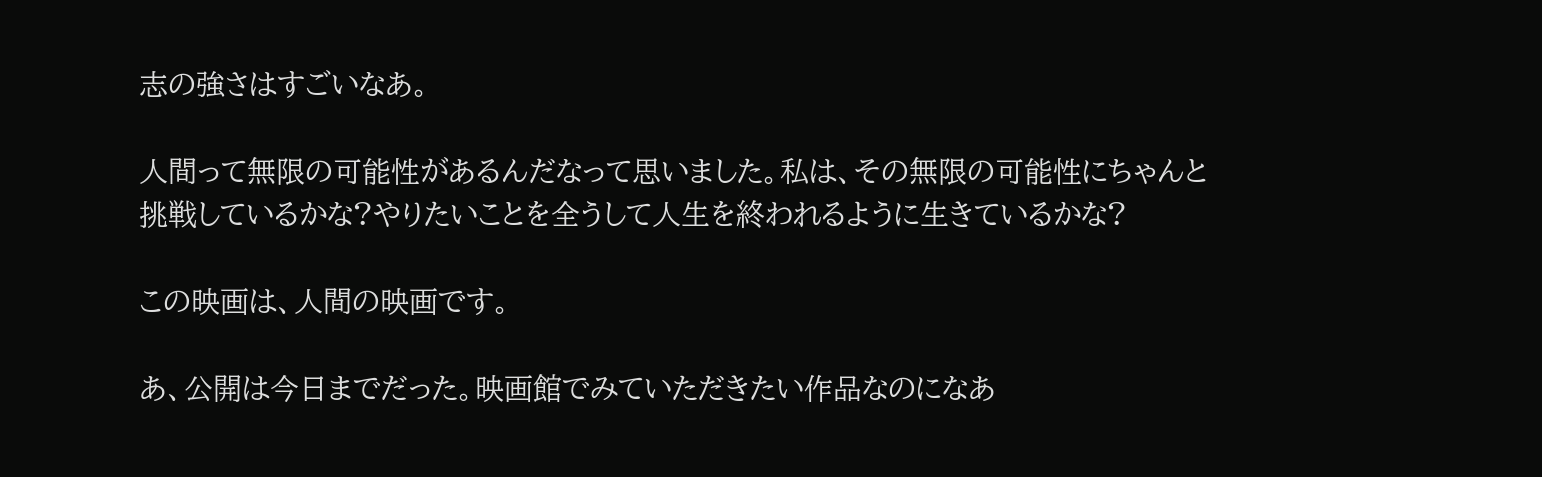志の強さはすごいなあ。

人間って無限の可能性があるんだなって思いました。私は、その無限の可能性にちゃんと挑戦しているかな?やりたいことを全うして人生を終われるように生きているかな?

この映画は、人間の映画です。

あ、公開は今日までだった。映画館でみていただきたい作品なのになあ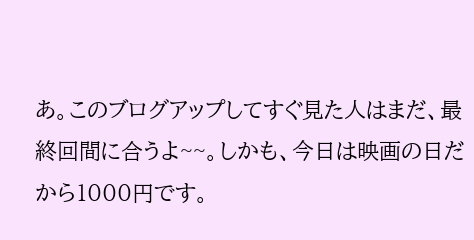あ。このブログアップしてすぐ見た人はまだ、最終回間に合うよ~~。しかも、今日は映画の日だから1000円です。